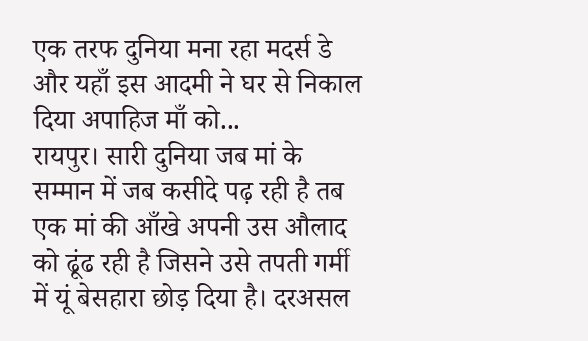एक तरफ दुनिया मना रहा मदर्स डे और यहाँ इस आदमी ने घर से निकाल दिया अपाहिज माँ को...
रायपुर। सारी दुनिया जब मां के सम्मान में जब कसीदे पढ़ रही है तब एक मां की आँखे अपनी उस औलाद को ढूंढ रही है जिसने उसे तपती गर्मी में यूं बेसहारा छोड़ दिया है। दरअसल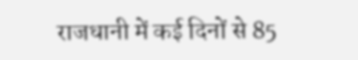राजधानी में कई दिनों से 85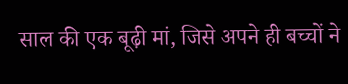साल की एक बूढ़ी मां, जिसे अपने ही बच्चों ने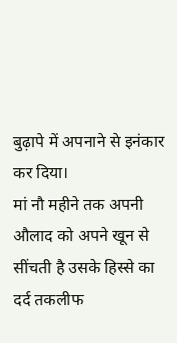बुढ़ापे में अपनाने से इनंकार कर दिया।
मां नौ महीने तक अपनी औलाद को अपने खून से सींचती है उसके हिस्से का दर्द तकलीफ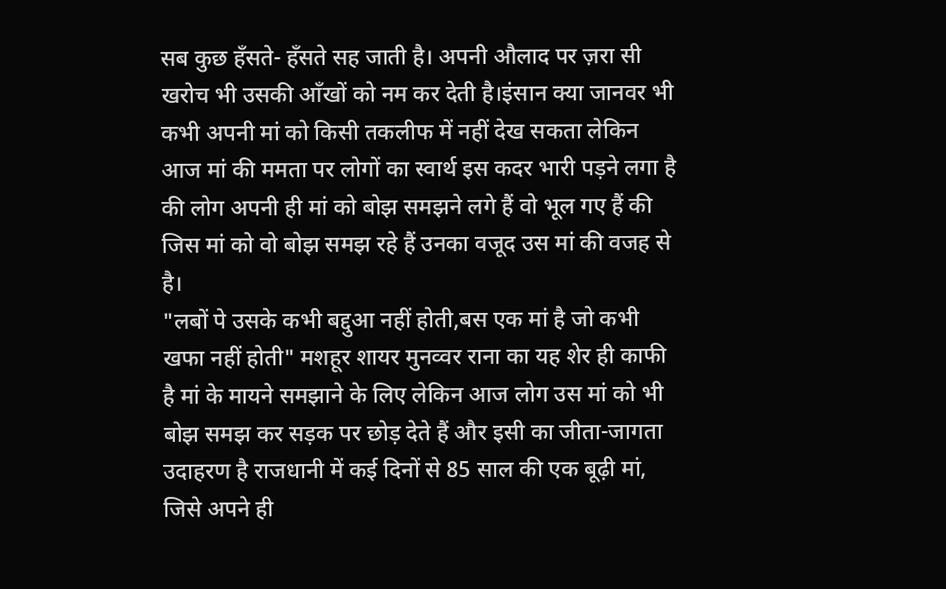सब कुछ हँसते- हँसते सह जाती है। अपनी औलाद पर ज़रा सी खरोच भी उसकी आँखों को नम कर देती है।इंसान क्या जानवर भी कभी अपनी मां को किसी तकलीफ में नहीं देख सकता लेकिन आज मां की ममता पर लोगों का स्वार्थ इस कदर भारी पड़ने लगा है की लोग अपनी ही मां को बोझ समझने लगे हैं वो भूल गए हैं की जिस मां को वो बोझ समझ रहे हैं उनका वजूद उस मां की वजह से है।
"लबों पे उसके कभी बद्दुआ नहीं होती,बस एक मां है जो कभी खफा नहीं होती" मशहूर शायर मुनव्वर राना का यह शेर ही काफी है मां के मायने समझाने के लिए लेकिन आज लोग उस मां को भी बोझ समझ कर सड़क पर छोड़ देते हैं और इसी का जीता-जागता उदाहरण है राजधानी में कई दिनों से 85 साल की एक बूढ़ी मां, जिसे अपने ही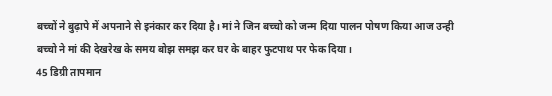बच्चों ने बुढ़ापे में अपनाने से इनंकार कर दिया है। मां ने जिन बच्चो को जन्म दिया पालन पोषण किया आज उन्ही बच्चो ने मां की देखरेख के समय बोझ समझ कर घर के बाहर फुटपाथ पर फेक दिया।
45 डिग्री तापमान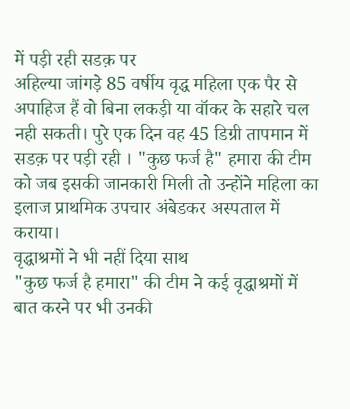में पड़ी रही सडक़ पर
अहिल्या जांगड़े 85 वर्षीय वृद्ध महिला एक पैर से अपाहिज हैं वो बिना लकड़ी या वॉकर के सहारे चल नही सकती। पुरे एक दिन वह 45 डिग्री तापमान में सडक़ पर पड़ी रही । "कुछ फर्ज है" हमारा की टीम को जब इसकी जानकारी मिली तो उन्होंने महिला का इलाज प्राथमिक उपचार अंबेडकर अस्पताल में कराया।
वृद्धाश्रमों ने भी नहीं दिया साथ
"कुछ फर्ज है हमारा" की टीम ने कई वृद्धाश्रमों में बात करने पर भी उनकी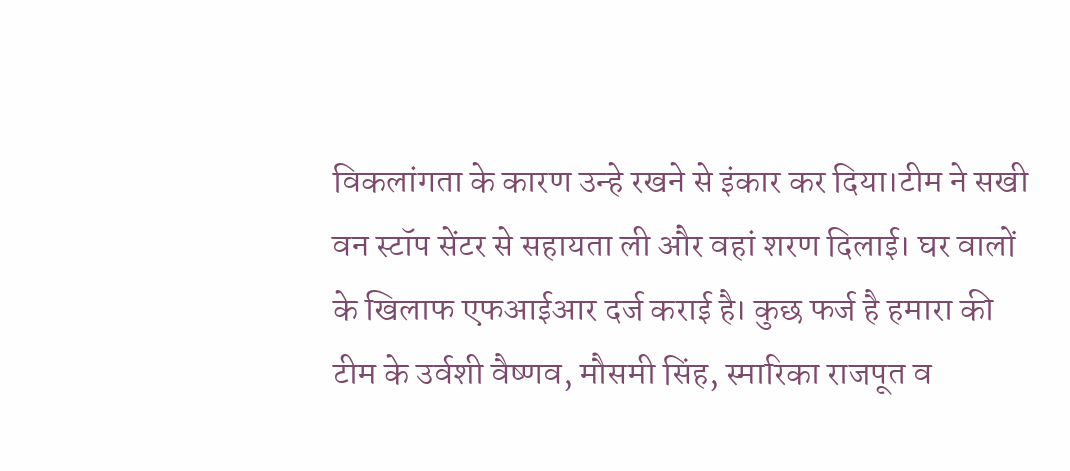विकलांगता के कारण उन्हे रखने से इंकार कर दिया।टीम ने सखी वन स्टॉप सेंटर से सहायता ली और वहां शरण दिलाई। घर वालों के खिलाफ एफआईआर दर्ज कराई है। कुछ फर्ज है हमारा की टीम के उर्वशी वैष्णव, मौसमी सिंह, स्मारिका राजपूत व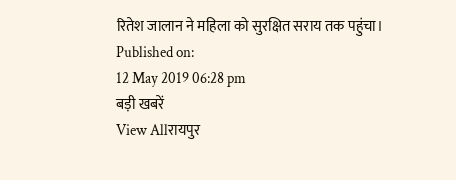रितेश जालान ने महिला को सुरक्षित सराय तक पहुंचा।
Published on:
12 May 2019 06:28 pm
बड़ी खबरें
View Allरायपुर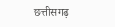छत्तीसगढ़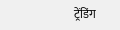ट्रेंडिंग